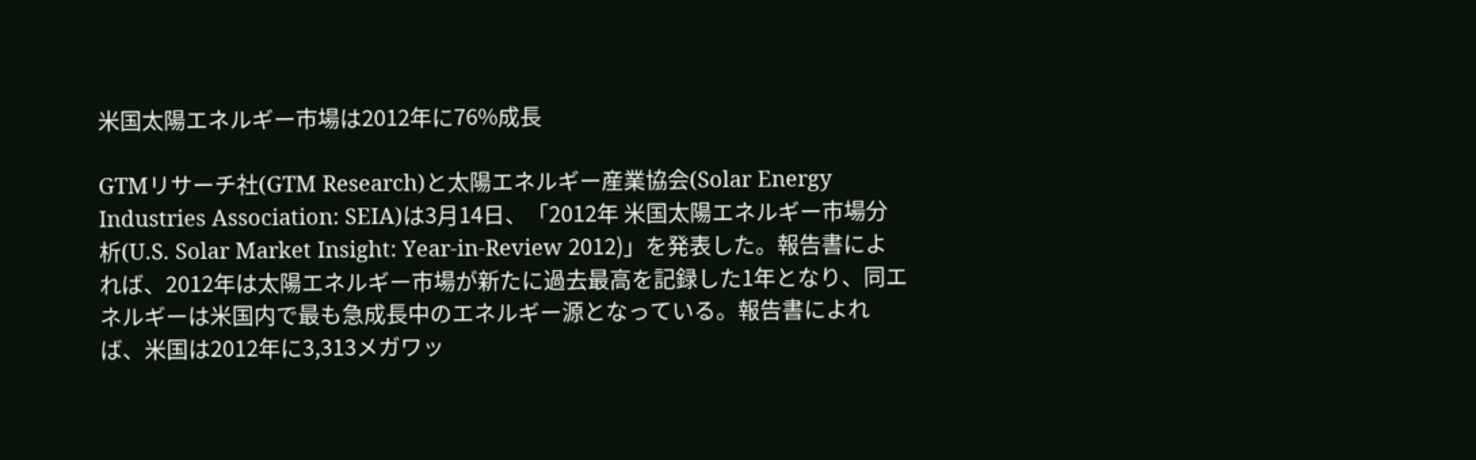米国太陽エネルギー市場は2012年に76%成長

GTMリサーチ社(GTM Research)と太陽エネルギー産業協会(Solar Energy Industries Association: SEIA)は3月14日、「2012年 米国太陽エネルギー市場分析(U.S. Solar Market Insight: Year-in-Review 2012)」を発表した。報告書によれば、2012年は太陽エネルギー市場が新たに過去最高を記録した1年となり、同エネルギーは米国内で最も急成長中のエネルギー源となっている。報告書によれば、米国は2012年に3,313メガワッ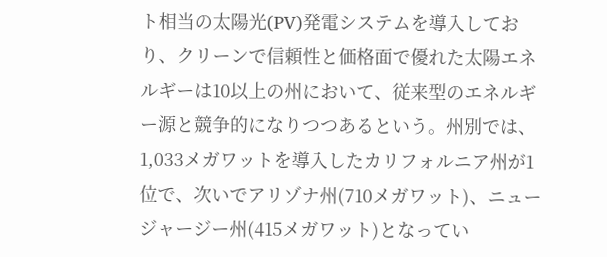ト相当の太陽光(PV)発電システムを導入しており、クリーンで信頼性と価格面で優れた太陽エネルギーは10以上の州において、従来型のエネルギー源と競争的になりつつあるという。州別では、1,033メガワットを導入したカリフォルニア州が1位で、次いでアリゾナ州(710メガワット)、ニュージャージー州(415メガワット)となってい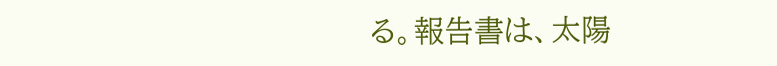る。報告書は、太陽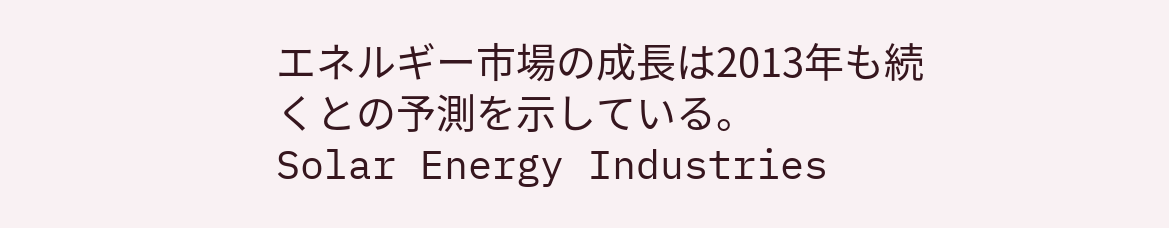エネルギー市場の成長は2013年も続くとの予測を示している。
Solar Energy Industries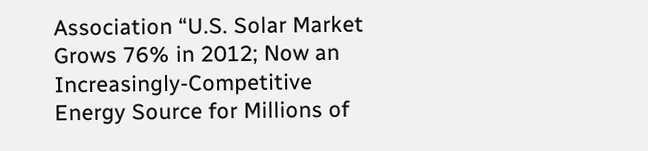Association “U.S. Solar Market Grows 76% in 2012; Now an Increasingly-Competitive Energy Source for Millions of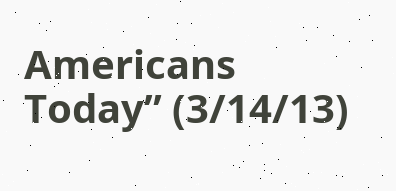Americans Today” (3/14/13)